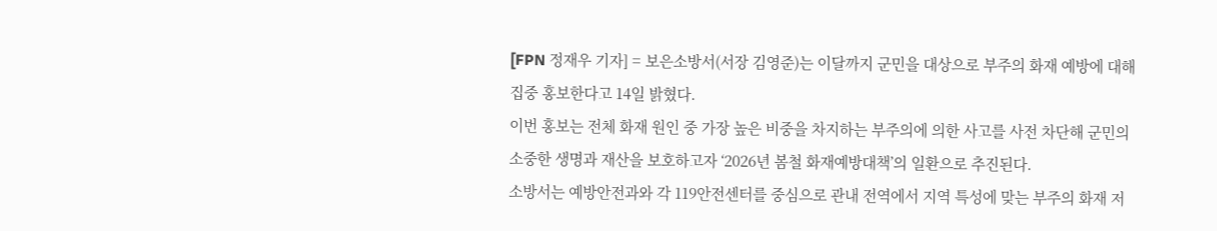[FPN 정재우 기자] = 보은소방서(서장 김영준)는 이달까지 군민을 대상으로 부주의 화재 예방에 대해 집중 홍보한다고 14일 밝혔다.
이번 홍보는 전체 화재 원인 중 가장 높은 비중을 차지하는 부주의에 의한 사고를 사전 차단해 군민의 소중한 생명과 재산을 보호하고자 ‘2026년 봄철 화재예방대책’의 일환으로 추진된다.
소방서는 예방안전과와 각 119안전센터를 중심으로 관내 전역에서 지역 특성에 맞는 부주의 화재 저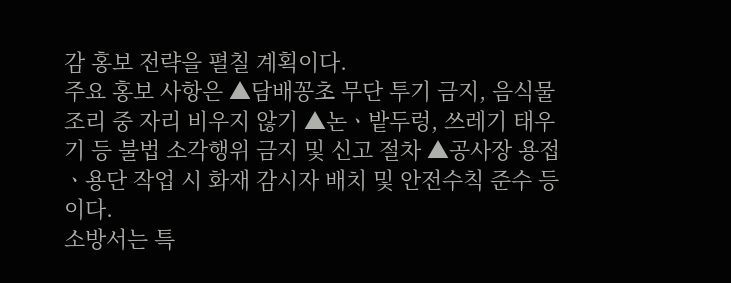감 홍보 전략을 펼칠 계획이다.
주요 홍보 사항은 ▲담배꽁초 무단 투기 금지, 음식물 조리 중 자리 비우지 않기 ▲논ㆍ밭두렁, 쓰레기 태우기 등 불법 소각행위 금지 및 신고 절차 ▲공사장 용접ㆍ용단 작업 시 화재 감시자 배치 및 안전수칙 준수 등이다.
소방서는 특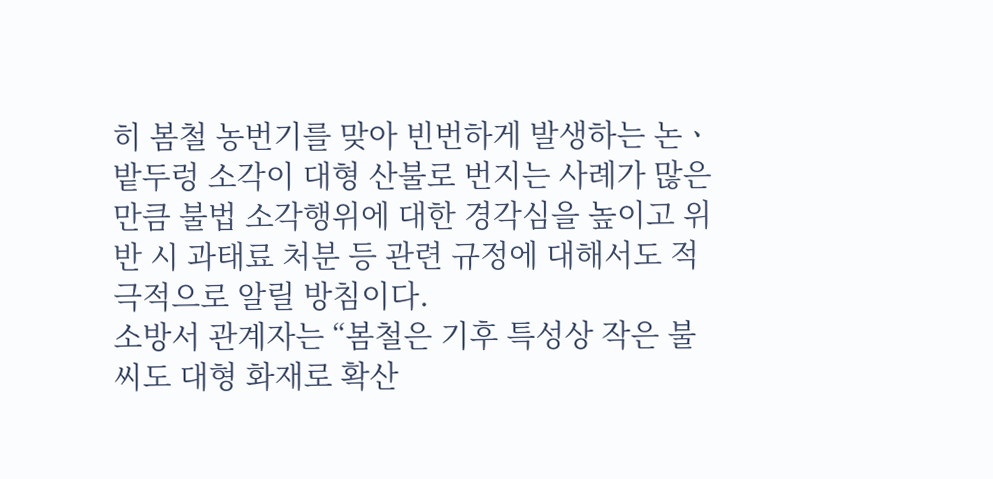히 봄철 농번기를 맞아 빈번하게 발생하는 논ㆍ밭두렁 소각이 대형 산불로 번지는 사례가 많은 만큼 불법 소각행위에 대한 경각심을 높이고 위반 시 과태료 처분 등 관련 규정에 대해서도 적극적으로 알릴 방침이다.
소방서 관계자는 “봄철은 기후 특성상 작은 불씨도 대형 화재로 확산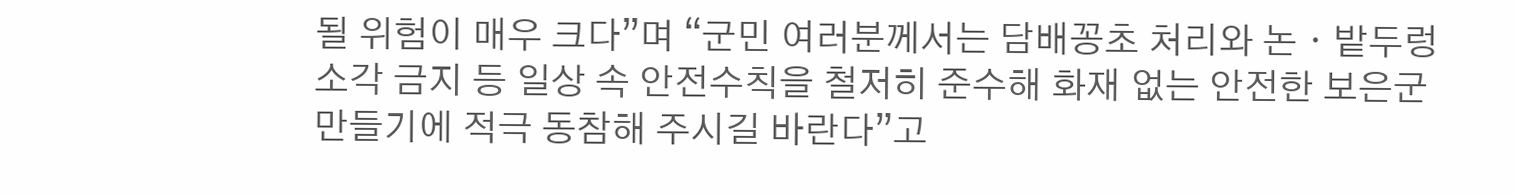될 위험이 매우 크다”며 “군민 여러분께서는 담배꽁초 처리와 논ㆍ밭두렁 소각 금지 등 일상 속 안전수칙을 철저히 준수해 화재 없는 안전한 보은군 만들기에 적극 동참해 주시길 바란다”고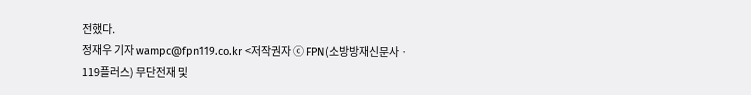전했다.
정재우 기자 wampc@fpn119.co.kr <저작권자 ⓒ FPN(소방방재신문사ㆍ119플러스) 무단전재 및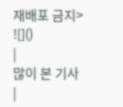재배포 금지>
![]()
|
많이 본 기사
|